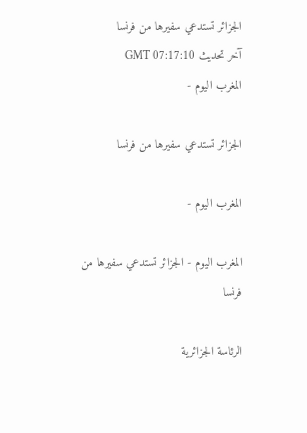الجزائر تستدعي سفيرها من فرنسا
آخر تحديث GMT 07:17:10
المغرب اليوم -

الجزائر تستدعي سفيرها من فرنسا

المغرب اليوم -

المغرب اليوم - الجزائر تستدعي سفيرها من فرنسا

الرئاسة الجزائرية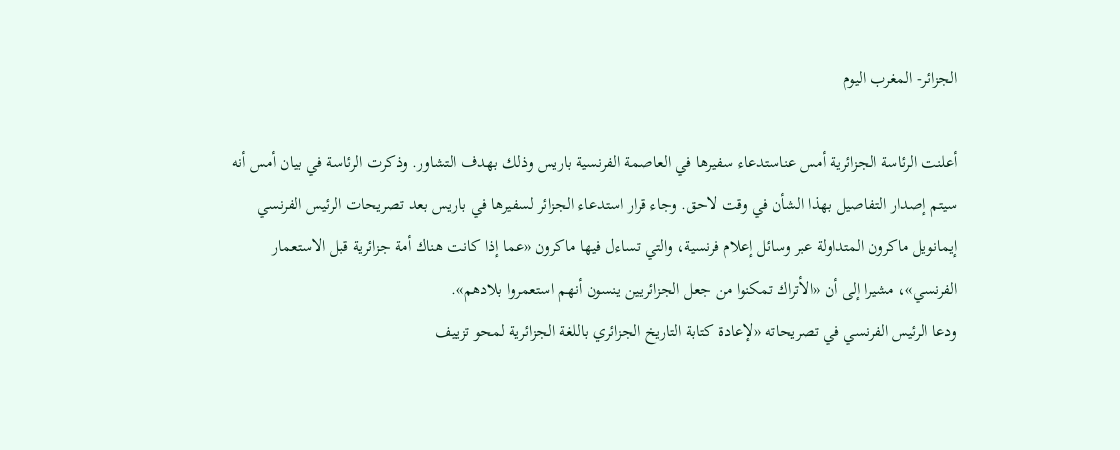الجزائر- المغرب اليوم

أعلنت الرئاسة الجزائرية أمس عناستدعاء سفيرها في العاصمة الفرنسية باريس وذلك بهدف التشاور. وذكرت الرئاسة في بيان أمس أنه سيتم إصدار التفاصيل بهذا الشأن في وقت لاحق. وجاء قرار استدعاء الجزائر لسفيرها في باريس بعد تصريحات الرئيس الفرنسي إيمانويل ماكرون المتداولة عبر وسائل إعلام فرنسية، والتي تساءل فيها ماكرون «عما إذا كانت هناك أمة جزائرية قبل الاستعمار الفرنسي»، مشيرا إلى أن «الأتراك تمكنوا من جعل الجزائريين ينسون أنهم استعمروا بلادهم».
ودعا الرئيس الفرنسي في تصريحاته «لإعادة كتابة التاريخ الجزائري باللغة الجزائرية لمحو تزييف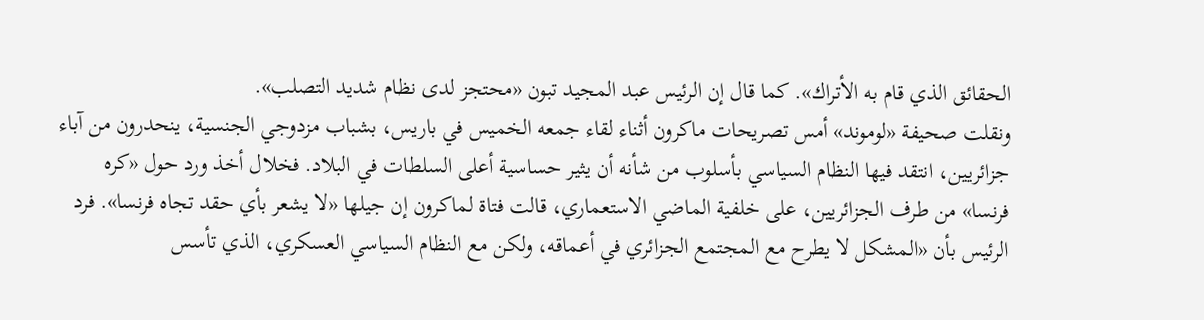الحقائق الذي قام به الأتراك». كما قال إن الرئيس عبد المجيد تبون «محتجز لدى نظام شديد التصلب».
ونقلت صحيفة «لوموند» أمس تصريحات ماكرون أثناء لقاء جمعه الخميس في باريس، بشباب مزدوجي الجنسية، ينحدرون من آباء جزائريين، انتقد فيها النظام السياسي بأسلوب من شأنه أن يثير حساسية أعلى السلطات في البلاد. فخلال أخذ ورد حول «كره فرنسا» من طرف الجزائريين، على خلفية الماضي الاستعماري، قالت فتاة لماكرون إن جيلها «لا يشعر بأي حقد تجاه فرنسا». فرد الرئيس بأن «المشكل لا يطرح مع المجتمع الجزائري في أعماقه، ولكن مع النظام السياسي العسكري، الذي تأسس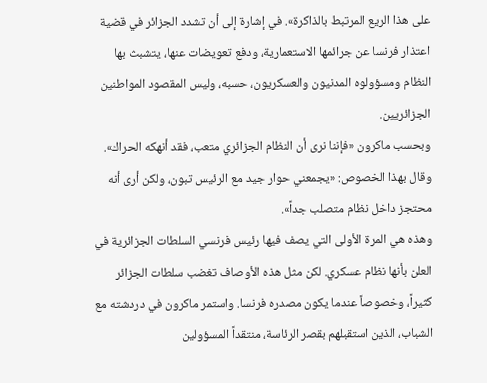على هذا الريع المرتبط بالذاكرة». في إشارة إلى أن تشدد الجزائر في قضية اعتذار فرنسا عن جرائمها الاستعمارية، ودفع تعويضات عنها، يتشبث بها النظام ومسؤولوه المدنيون والعسكريون، حسبه، وليس المقصود المواطنين الجزائريين.
وبحسب ماكرون «فإننا نرى أن النظام الجزائري متعب، فقد أنهكه الحراك». وقال بهذا الخصوص: «يجمعني حوار جيد مع الرئيس تبون، ولكن أرى أنه محتجز داخل نظام متصلب جداً».
وهذه هي المرة الأولى التي يصف فيها رئيس فرنسي السلطات الجزائرية في العلن بأنها نظام عسكري. لكن مثل هذه الأوصاف تغضب سلطات الجزائر كثيراً، وخصوصاً عندما يكون مصدره فرنسا. واستمر ماكرون في دردشته مع الشباب، الذين استقبلهم بقصر الرئاسة، منتقداً المسؤولين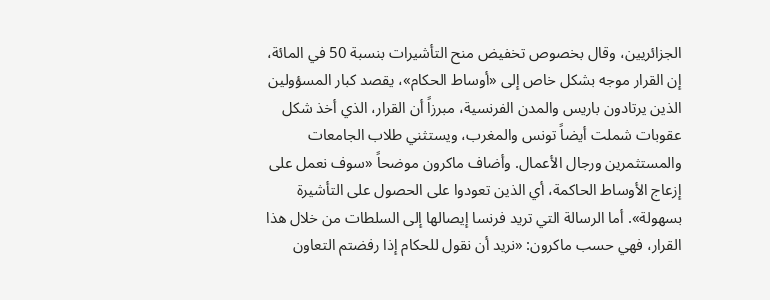الجزائريين، وقال بخصوص تخفيض منح التأشيرات بنسبة 50 في المائة، إن القرار موجه بشكل خاص إلى «أوساط الحكام»، يقصد كبار المسؤولين الذين يرتادون باريس والمدن الفرنسية، مبرزاً أن القرار، الذي أخذ شكل عقوبات شملت أيضاً تونس والمغرب، ويستثني طلاب الجامعات والمستثمرين ورجال الأعمال. وأضاف ماكرون موضحاً «سوف نعمل على إزعاج الأوساط الحاكمة، أي الذين تعودوا على الحصول على التأشيرة بسهولة». أما الرسالة التي تريد فرنسا إيصالها إلى السلطات من خلال هذا القرار، فهي حسب ماكرون: «نريد أن نقول للحكام إذا رفضتم التعاون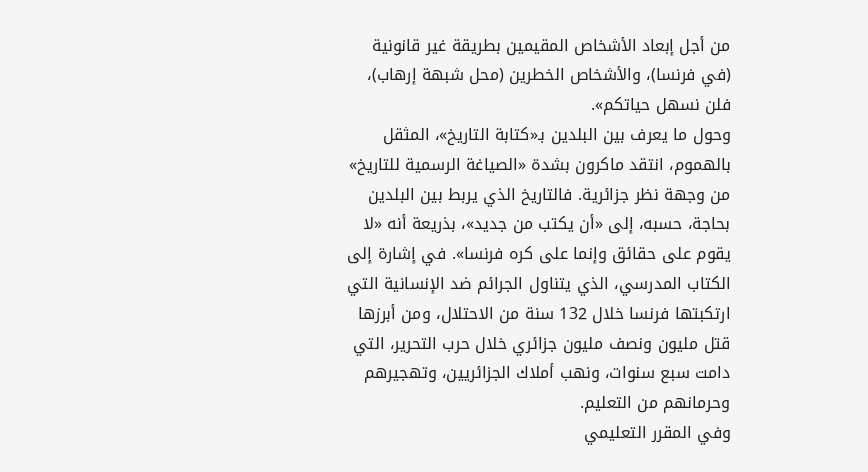من أجل إبعاد الأشخاص المقيمين بطريقة غير قانونية (في فرنسا)، والأشخاص الخطرين (محل شبهة إرهاب)، فلن نسهل حياتكم».
وحول ما يعرف بين البلدين بـ«كتابة التاريخ»، المثقل بالهموم، انتقد ماكرون بشدة «الصياغة الرسمية للتاريخ» من وجهة نظر جزائرية. فالتاريخ الذي يربط بين البلدين بحاجة، حسبه، إلى «أن يكتب من جديد»، بذريعة أنه «لا يقوم على حقائق وإنما على كره فرنسا». في إشارة إلى الكتاب المدرسي، الذي يتناول الجرائم ضد الإنسانية التي ارتكبتها فرنسا خلال 132 سنة من الاحتلال، ومن أبرزها قتل مليون ونصف مليون جزائري خلال حرب التحرير، التي دامت سبع سنوات، ونهب أملاك الجزائريين، وتهجيرهم وحرمانهم من التعليم.
وفي المقرر التعليمي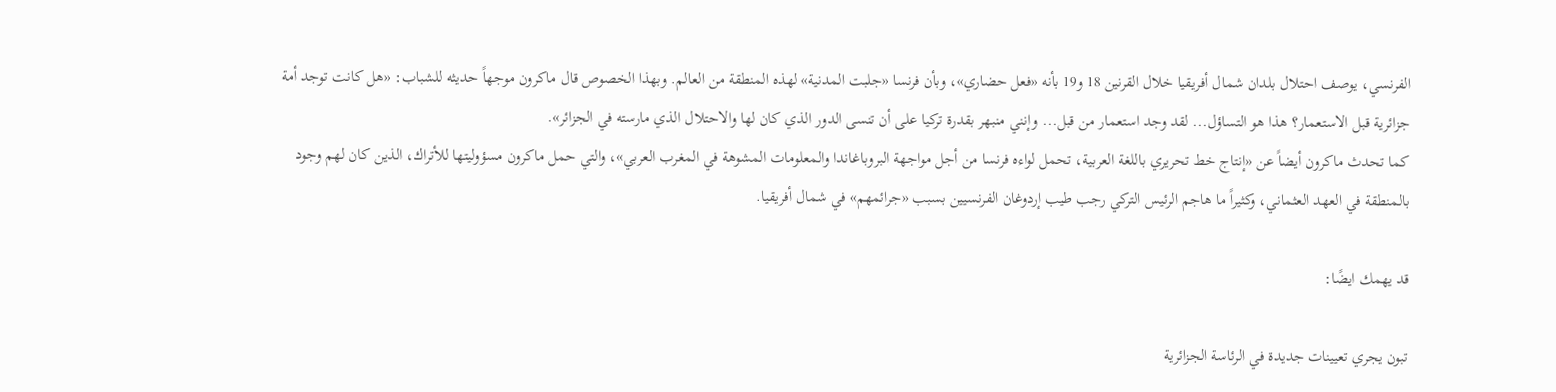الفرنسي، يوصف احتلال بلدان شمال أفريقيا خلال القرنين 18 و19 بأنه «فعل حضاري»، وبأن فرنسا «جلبت المدنية» لهذه المنطقة من العالم. وبهذا الخصوص قال ماكرون موجهاً حديثه للشباب: «هل كانت توجد أمة جزائرية قبل الاستعمار؟ هذا هو التساؤل... لقد وجد استعمار من قبل... وإنني منبهر بقدرة تركيا على أن تنسى الدور الذي كان لها والاحتلال الذي مارسته في الجزائر».
كما تحدث ماكرون أيضاً عن «إنتاج خط تحريري باللغة العربية، تحمل لواءه فرنسا من أجل مواجهة البروباغاندا والمعلومات المشوهة في المغرب العربي»، والتي حمل ماكرون مسؤوليتها للأتراك، الذين كان لهم وجود بالمنطقة في العهد العثماني، وكثيراً ما هاجم الرئيس التركي رجب طيب إردوغان الفرنسيين بسبب «جرائمهم» في شمال أفريقيا.

قد يهمك ايضًا:

تبون يجري تعيينات جديدة في الرئاسة الجزائرية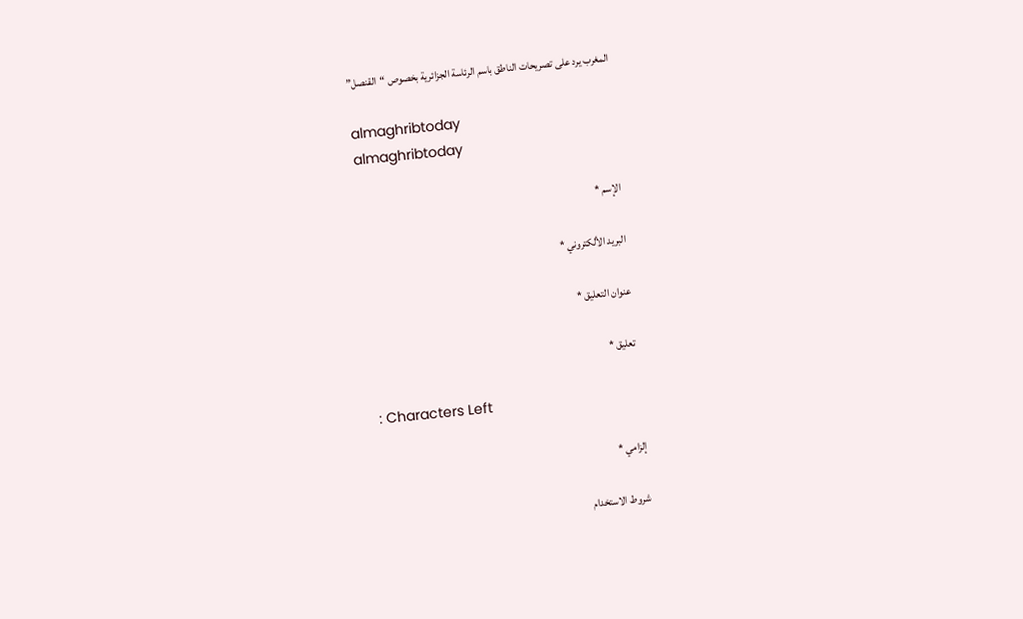المغرب يرد على تصريحات الناطق باسم الرئاسة الجزائرية بخصوص “القنصل”

almaghribtoday
almaghribtoday

الإسم *

البريد الألكتروني *

عنوان التعليق *

تعليق *

: Characters Left

إلزامي *

شروط الاستخدام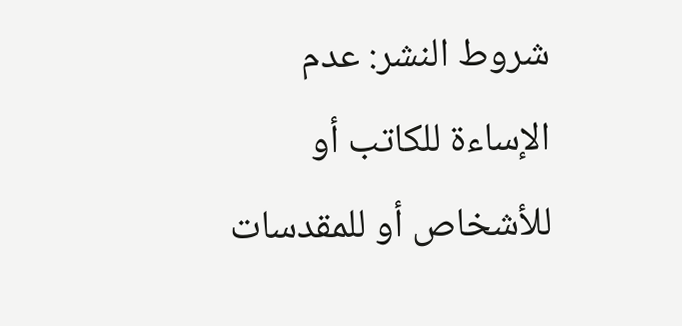شروط النشر: عدم الإساءة للكاتب أو للأشخاص أو للمقدسات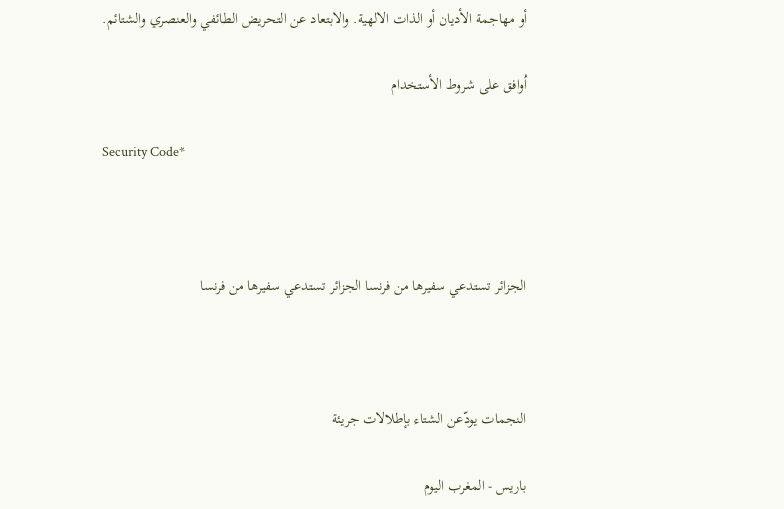أو مهاجمة الأديان أو الذات الالهية. والابتعاد عن التحريض الطائفي والعنصري والشتائم.

اُوافق على شروط الأستخدام

Security Code*



الجزائر تستدعي سفيرها من فرنسا الجزائر تستدعي سفيرها من فرنسا



النجمات يودّعن الشتاء بإطلالات جريئة

باريس - المغرب اليوم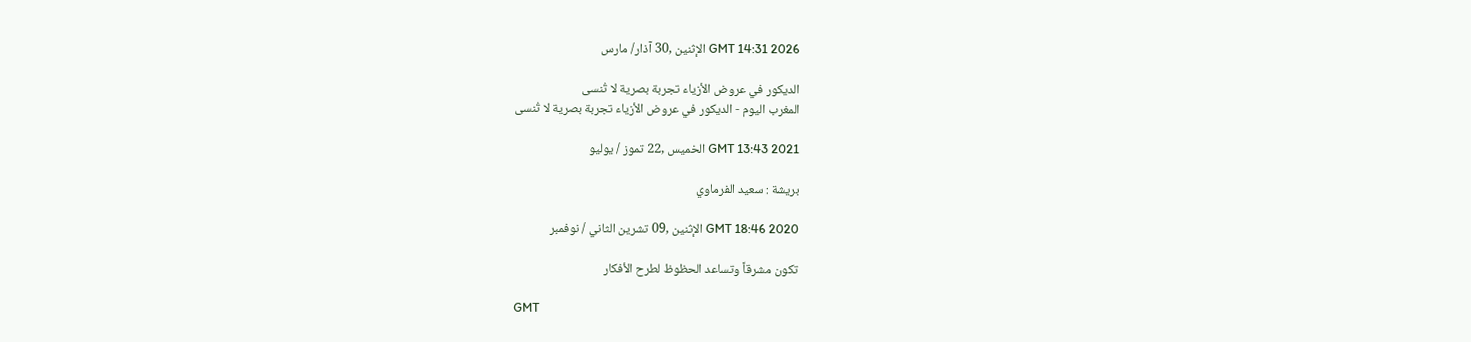GMT 14:31 2026 الإثنين ,30 آذار/ مارس

الديكور في عروض الأزياء تجربة بصرية لا تُنسى
المغرب اليوم - الديكور في عروض الأزياء تجربة بصرية لا تُنسى

GMT 13:43 2021 الخميس ,22 تموز / يوليو

بريشة : سعيد الفرماوي

GMT 18:46 2020 الإثنين ,09 تشرين الثاني / نوفمبر

تكون مشرقاً وتساعد الحظوظ لطرح الأفكار

GMT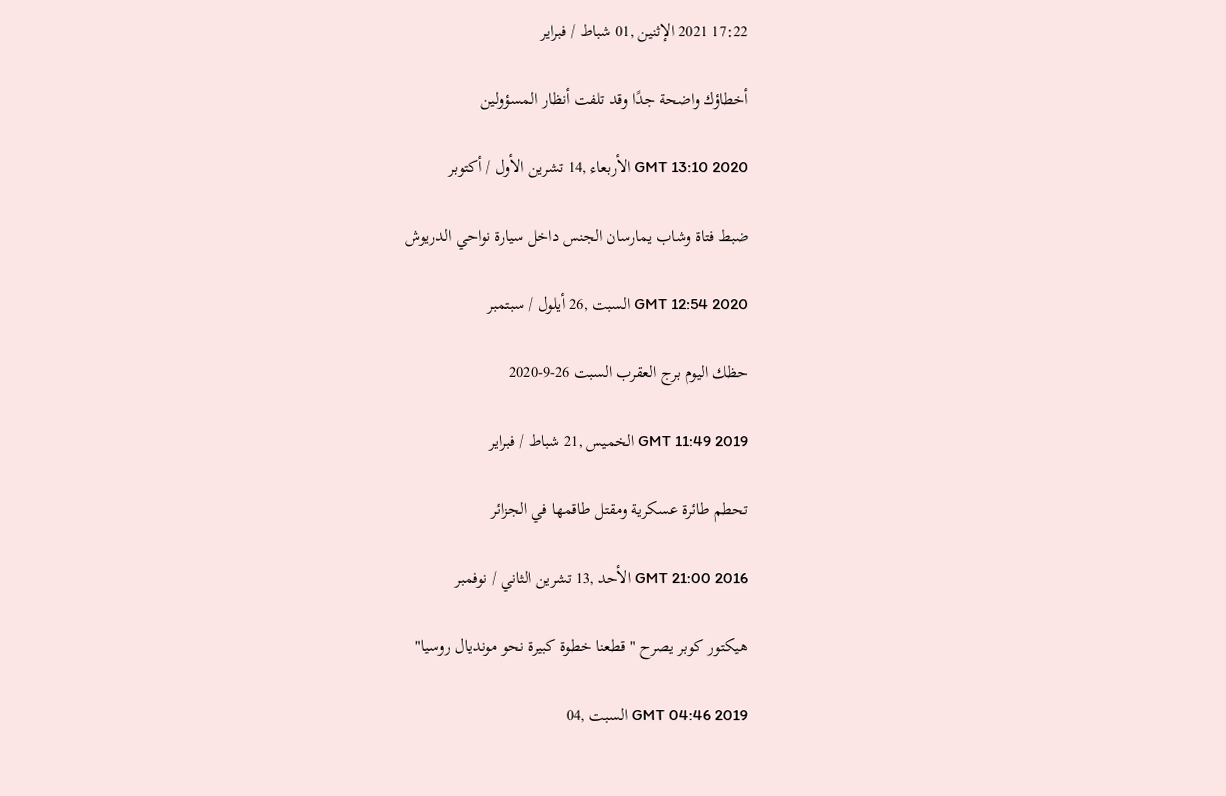17:22 2021 الإثنين ,01 شباط / فبراير

أخطاؤك واضحة جدًا وقد تلفت أنظار المسؤولين

GMT 13:10 2020 الأربعاء ,14 تشرين الأول / أكتوبر

ضبط فتاة وشاب يمارسان الجنس داخل سيارة نواحي الدريوش

GMT 12:54 2020 السبت ,26 أيلول / سبتمبر

حظك اليوم برج العقرب السبت 26-9-2020

GMT 11:49 2019 الخميس ,21 شباط / فبراير

تحطم طائرة عسكرية ومقتل طاقمها في الجزائر

GMT 21:00 2016 الأحد ,13 تشرين الثاني / نوفمبر

هيكتور كوبر يصرح "قطعنا خطوة كبيرة نحو مونديال روسيا"

GMT 04:46 2019 السبت ,04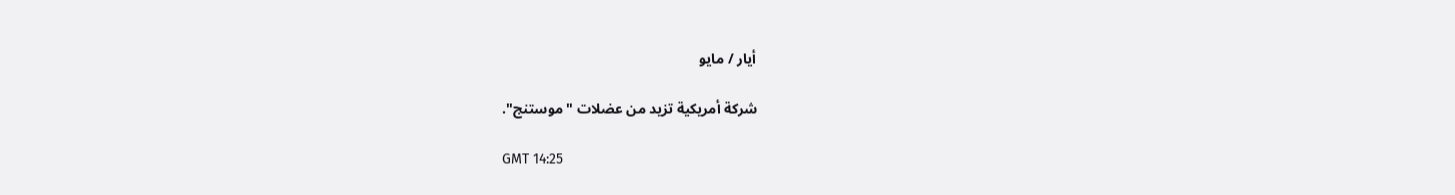أيار / مايو

شركة أمريكية تزيد من عضلات "موستنج".

GMT 14:25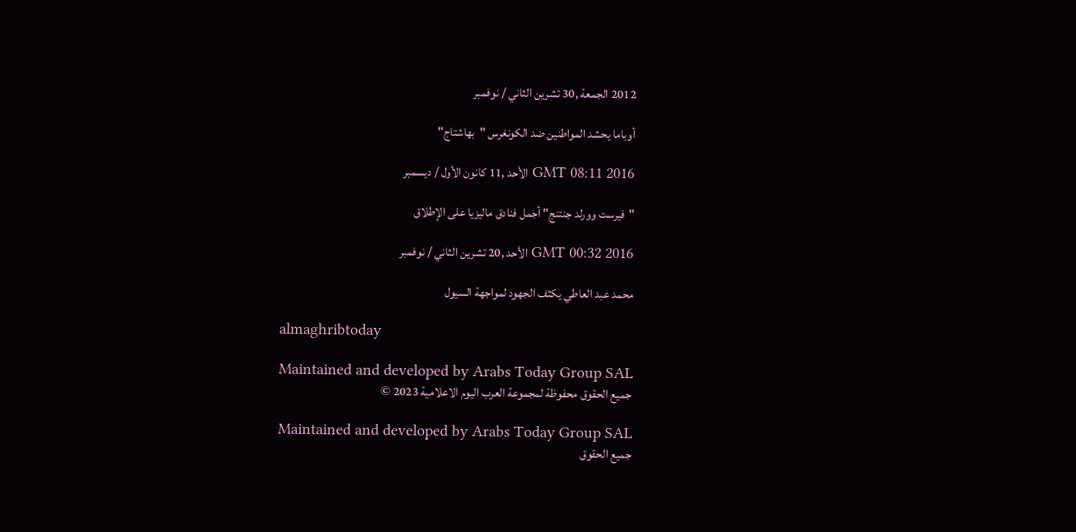2012 الجمعة ,30 تشرين الثاني / نوفمبر

أوباما يحشد المواطنين ضد الكونغرس "بهاشتاج"

GMT 08:11 2016 الأحد ,11 كانون الأول / ديسمبر

"فيرست وورلد جنتنج" أجمل فنادق ماليزيا على الإطلاق

GMT 00:32 2016 الأحد ,20 تشرين الثاني / نوفمبر

محمد عبد العاطي يكثف الجهود لمواجهة السيول

almaghribtoday

Maintained and developed by Arabs Today Group SAL
جميع الحقوق محفوظة لمجموعة العرب اليوم الاعلامية 2023 ©

Maintained and developed by Arabs Today Group SAL
جميع الحقوق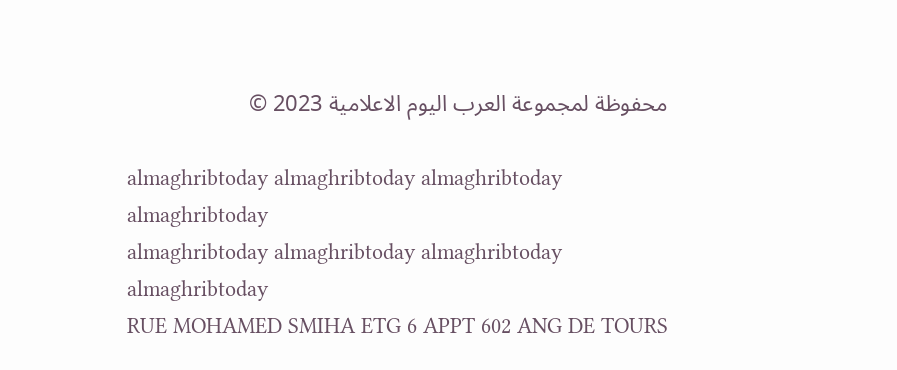محفوظة لمجموعة العرب اليوم الاعلامية 2023 ©

almaghribtoday almaghribtoday almaghribtoday almaghribtoday
almaghribtoday almaghribtoday almaghribtoday
almaghribtoday
RUE MOHAMED SMIHA ETG 6 APPT 602 ANG DE TOURS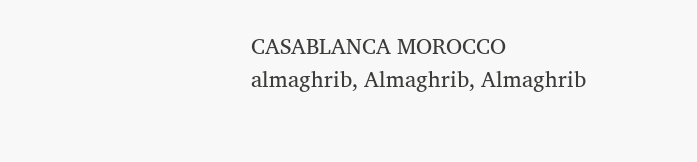CASABLANCA MOROCCO
almaghrib, Almaghrib, Almaghrib